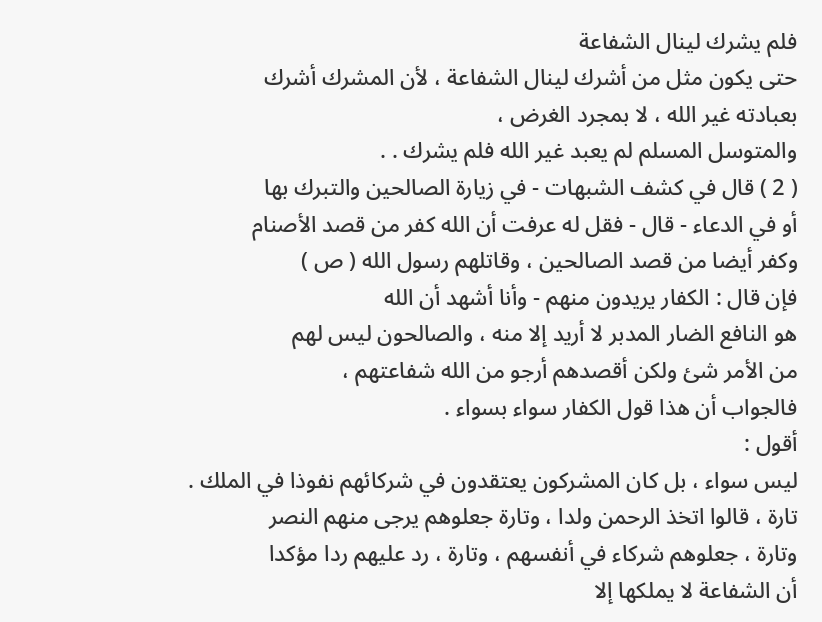فلم يشرك لينال الشفاعة
حتى يكون مثل من أشرك لينال الشفاعة ، لأن المشرك أشرك
بعبادته غير الله ، لا بمجرد الغرض ،
والمتوسل المسلم لم يعبد غير الله فلم يشرك . .
( 2 ) قال في كشف الشبهات - في زيارة الصالحين والتبرك بها
أو في الدعاء - قال - فقل له عرفت أن الله كفر من قصد الأصنام
وكفر أيضا من قصد الصالحين ، وقاتلهم رسول الله ( ص )
فإن قال : الكفار يريدون منهم - وأنا أشهد أن الله
هو النافع الضار المدبر لا أريد إلا منه ، والصالحون ليس لهم
من الأمر شئ ولكن أقصدهم أرجو من الله شفاعتهم ،
فالجواب أن هذا قول الكفار سواء بسواء .
أقول :
ليس سواء ، بل كان المشركون يعتقدون في شركائهم نفوذا في الملك .
تارة ، قالوا اتخذ الرحمن ولدا ، وتارة جعلوهم يرجى منهم النصر
وتارة ، جعلوهم شركاء في أنفسهم ، وتارة ، رد عليهم ردا مؤكدا
أن الشفاعة لا يملكها إلا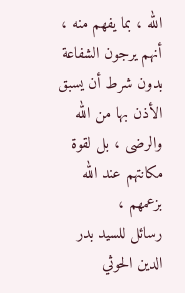الله ، بما يفهم منه ، أنهم يرجون الشفاعة
بدون شرط أن يسبق الأذن بها من الله والرضى ، بل لقوة
مكانتهم عند الله بزعمهم ،
رسائل للسيد بدر الدين الحوثي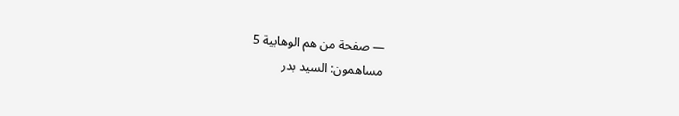— صفحة من هم الوهابية 5
مساهمون: السيد بدر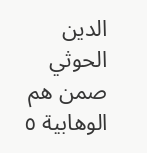الدين الحوثي
صمن هم الوهابية ٥